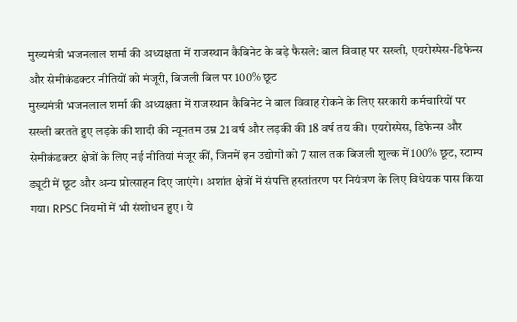मुख्यमंत्री भजनलाल शर्मा की अध्यक्षता में राजस्थान कैबिनेट के बड़े फैसले: बाल विवाह पर सख्ती, एयरोस्पेस-डिफेन्स और सेमीकंडक्टर नीतियों को मंजूरी, बिजली बिल पर 100% छूट
मुख्यमंत्री भजनलाल शर्मा की अध्यक्षता में राजस्थान कैबिनेट ने बाल विवाह रोकने के लिए सरकारी कर्मचारियों पर सख्ती बरतते हुए लड़के की शादी की न्यूनतम उम्र 21 वर्ष और लड़की की 18 वर्ष तय की। एयरोस्पेस, डिफेन्स और सेमीकंडक्टर क्षेत्रों के लिए नई नीतियां मंजूर कीं, जिनमें इन उद्योगों को 7 साल तक बिजली शुल्क में 100% छूट, स्टाम्प ड्यूटी में छूट और अन्य प्रोत्साहन दिए जाएंगे। अशांत क्षेत्रों में संपत्ति हस्तांतरण पर नियंत्रण के लिए विधेयक पास किया गया। RPSC नियमों में भी संशोधन हुए। ये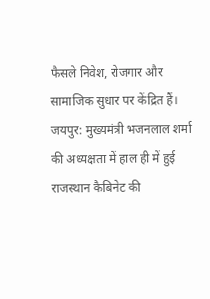फैसले निवेश, रोजगार और सामाजिक सुधार पर केंद्रित हैं।
जयपुर: मुख्यमंत्री भजनलाल शर्मा की अध्यक्षता में हाल ही में हुई राजस्थान कैबिनेट की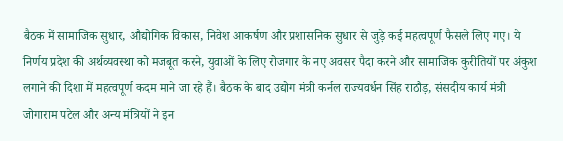बैठक में सामाजिक सुधार, औद्योगिक विकास, निवेश आकर्षण और प्रशासनिक सुधार से जुड़े कई महत्वपूर्ण फैसले लिए गए। ये निर्णय प्रदेश की अर्थव्यवस्था को मजबूत करने, युवाओं के लिए रोजगार के नए अवसर पैदा करने और सामाजिक कुरीतियों पर अंकुश लगाने की दिशा में महत्वपूर्ण कदम माने जा रहे हैं। बैठक के बाद उद्योग मंत्री कर्नल राज्यवर्धन सिंह राठौड़, संसदीय कार्य मंत्री जोगाराम पटेल और अन्य मंत्रियों ने इन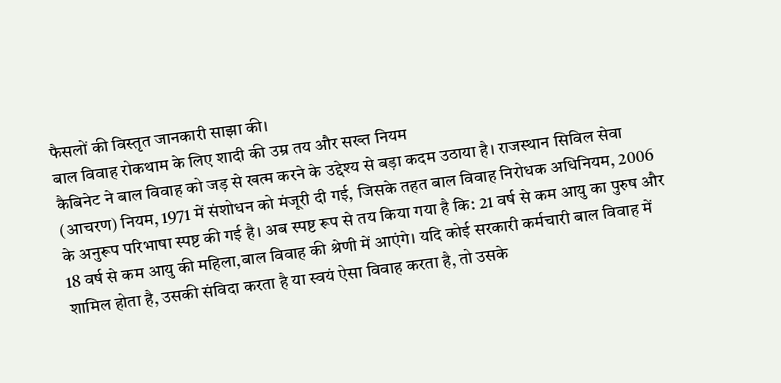फैसलों की विस्तृत जानकारी साझा की।
बाल विवाह रोकथाम के लिए शादी की उम्र तय और सख्त नियम
कैबिनेट ने बाल विवाह को जड़ से खत्म करने के उद्देश्य से बड़ा कदम उठाया है। राजस्थान सिविल सेवा (आचरण) नियम, 1971 में संशोधन को मंजूरी दी गई, जिसके तहत बाल विवाह निरोधक अधिनियम, 2006 के अनुरूप परिभाषा स्पष्ट की गई है। अब स्पष्ट रूप से तय किया गया है कि: 21 वर्ष से कम आयु का पुरुष और 18 वर्ष से कम आयु की महिला,बाल विवाह की श्रेणी में आएंगे। यदि कोई सरकारी कर्मचारी बाल विवाह में शामिल होता है, उसकी संविदा करता है या स्वयं ऐसा विवाह करता है, तो उसके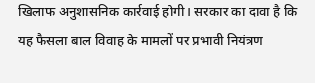खिलाफ अनुशासनिक कार्रवाई होगी। सरकार का दावा है कि यह फैसला बाल विवाह के मामलों पर प्रभावी नियंत्रण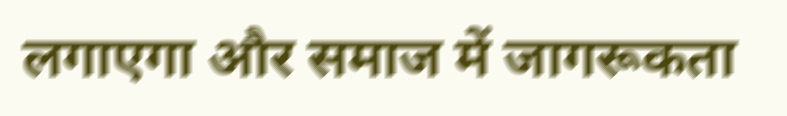लगाएगा और समाज में जागरूकता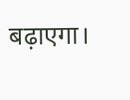बढ़ाएगा।